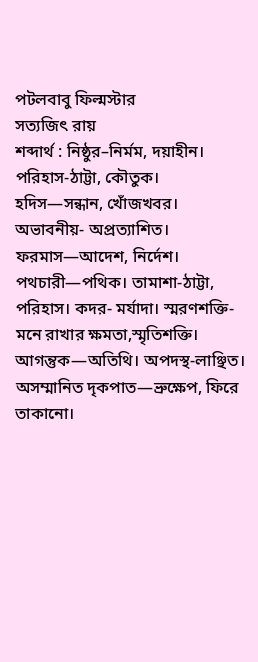পটলবাবু ফিল্মস্টার
সত্যজিৎ রায়
শব্দার্থ : নিষ্ঠুর–নির্মম, দয়াহীন। পরিহাস-ঠাট্টা, কৌতুক। হদিস—সন্ধান, খোঁজখবর। অভাবনীয়- অপ্রত্যাশিত। ফরমাস—আদেশ, নির্দেশ। পথচারী—পথিক। তামাশা-ঠাট্টা, পরিহাস। কদর- মর্যাদা। স্মরণশক্তি- মনে রাখার ক্ষমতা,স্মৃতিশক্তি। আগন্তুক—অতিথি। অপদস্থ-লাঞ্ছিত। অসম্মানিত দৃকপাত—ভ্রুক্ষেপ, ফিরে তাকানো।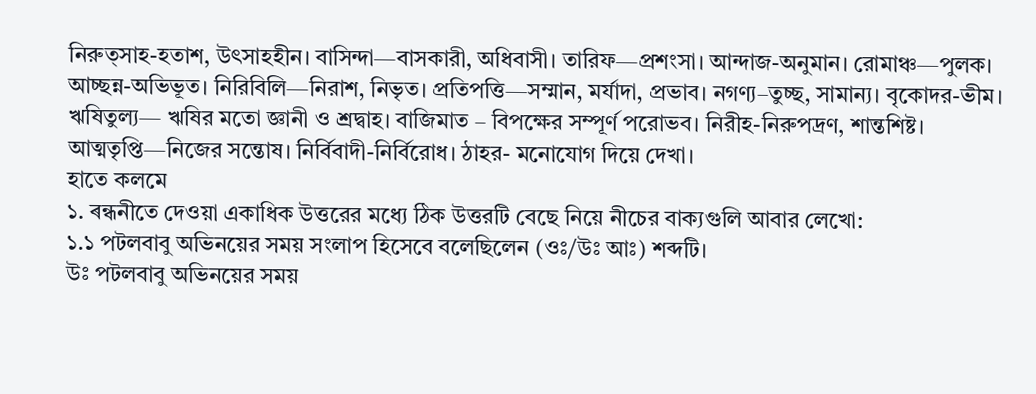নিরুত্সাহ-হতাশ, উৎসাহহীন। বাসিন্দা—বাসকারী, অধিবাসী। তারিফ—প্রশংসা। আন্দাজ-অনুমান। রোমাঞ্চ—পুলক। আচ্ছন্ন-অভিভূত। নিরিবিলি—নিরাশ, নিভৃত। প্রতিপত্তি—সম্মান, মর্যাদা, প্রভাব। নগণ্য–তুচ্ছ, সামান্য। বৃকোদর-ভীম। ঋষিতুল্য— ঋষির মতো জ্ঞানী ও শ্রদ্বাহ। বাজিমাত – বিপক্ষের সম্পূর্ণ পরোভব। নিরীহ-নিরুপদ্রণ, শান্তশিষ্ট। আত্মতৃপ্তি—নিজের সন্তোষ। নির্বিবাদী-নির্বিরোধ। ঠাহর- মনোযোগ দিয়ে দেখা।
হাতে কলমে
১. ৰন্ধনীতে দেওয়া একাধিক উত্তরের মধ্যে ঠিক উত্তরটি বেছে নিয়ে নীচের বাক্যগুলি আবার লেখো:
১.১ পটলবাবু অভিনয়ের সময় সংলাপ হিসেবে বলেছিলেন (ওঃ/উঃ আঃ) শব্দটি।
উঃ পটলবাবু অভিনয়ের সময়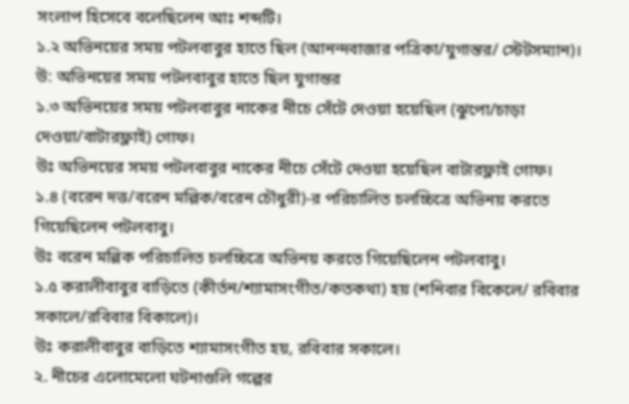সংলাপ হিসেবে বলেছিলেন আঃ শব্দটি।
১.২ অভিনয়ের সময় পটলবাবুর হাতে ছিল (আনন্দবাজার পত্রিকা/যুগান্তর/ স্টেটসম্যান)।
উ: অভিনয়ের সময় পটলবাবুর হাতে ছিল যুগান্তর
১.৩ অভিনয়ের সময় পটলবাবুর নাকের নীচে সেঁটে দেওয়া হয়েছিল (ঝুপো/চাড়া দেওয়া/বাটারফ্লাই) গোফ।
উঃ অভিনয়ের সময় পটলবাবুর নাকের নীচে সেঁটে দেওয়া হয়েছিল বাটারফ্লাই গোফ।
১.৪ (বরেন দত্ত/বরেন মল্লিক/বরেন চৌধুরী)-র পরিচালিত চলচ্চিত্রে অভিনয় করতে গিয়েছিলেন পটলবাবু।
উঃ বরেন মল্লিক পরিচালিত চলচ্চিত্রে অভিনয় করতে গিয়েছিলেন পটলবাবু।
১.৫ করালীবাবুর বাড়িতে (কীর্তন/শ্যামাসংগীত/কতকথা) হয় (শনিবার বিকেলে/ রবিবার সকালে/রবিবার বিকালে)।
উঃ করালীবাবুর বাড়িতে শ্যামাসংগীত হয়, রবিবার সকালে।
২. নীচের এলোমেলো ঘটনাগুলি গল্পের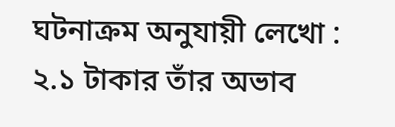ঘটনাক্রম অনুযায়ী লেখো :
২.১ টাকার তাঁর অভাব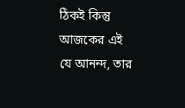ঠিকই কিন্তু আজকের এই যে আনন্দ, তার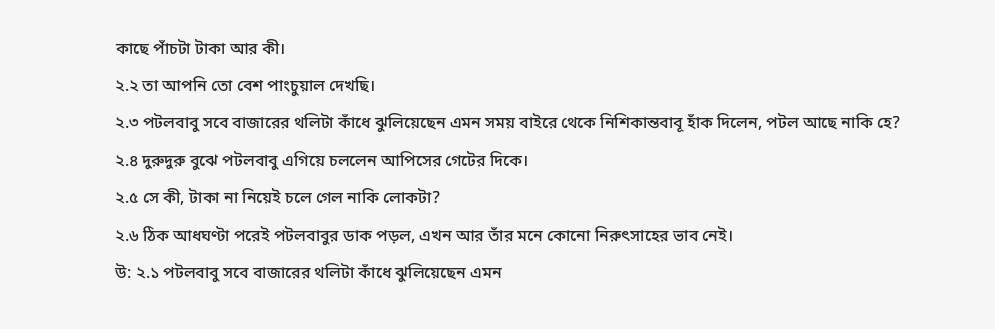কাছে পাঁচটা টাকা আর কী।
২.২ তা আপনি তো বেশ পাংচুয়াল দেখছি।
২.৩ পটলবাবু সবে বাজারের থলিটা কাঁধে ঝুলিয়েছেন এমন সময় বাইরে থেকে নিশিকান্তবাবূ হাঁক দিলেন, পটল আছে নাকি হে?
২.৪ দুরুদুরু বুঝে পটলবাবু এগিয়ে চললেন আপিসের গেটের দিকে।
২.৫ সে কী, টাকা না নিয়েই চলে গেল নাকি লোকটা?
২.৬ ঠিক আধঘণ্টা পরেই পটলবাবুর ডাক পড়ল, এখন আর তাঁর মনে কোনো নিরুৎসাহের ভাব নেই।
উ: ২.১ পটলবাবু সবে বাজারের থলিটা কাঁধে ঝুলিয়েছেন এমন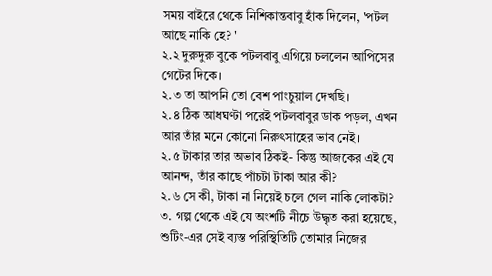সময় বাইরে থেকে নিশিকান্তবাবু হাঁক দিলেন, 'পটল আছে নাকি হে? '
২.২ দুরুদুরু বুকে পটলবাবু এগিয়ে চললেন আপিসের গেটের দিকে।
২.৩ তা আপনি তো বেশ পাংচুয়াল দেখছি।
২.৪ ঠিক আধঘণ্টা পরেই পটলবাবুর ডাক পড়ল, এখন আর তাঁর মনে কোনো নিরুৎসাহের ভাব নেই।
২.৫ টাকার তার অভাব ঠিকই- কিন্তু আজকের এই যে আনন্দ, তাঁর কাছে পাঁচটা টাকা আর কী?
২.৬ সে কী, টাকা না নিয়েই চলে গেল নাকি লোকটা?
৩. গল্প থেকে এই যে অংশটি নীচে উদ্ধৃত করা হয়েছে, শুটিং-এর সেই ব্যস্ত পরিস্থিতিটি তোমার নিজের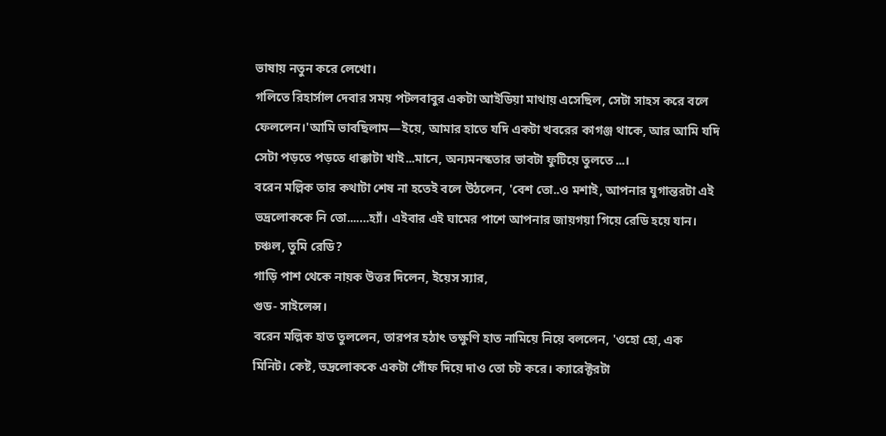ভাষায় নতুন করে লেখো।
গলিতে রিহার্সাল দেবার সময় পটলবাবুর একটা আইডিয়া মাথায় এসেছিল, সেটা সাহস করে বলে ফেললেন।'আমি ভাবছিলাম—ইয়ে, আমার হাতে যদি একটা খবরের কাগঞ্জ থাকে, আর আমি যদি সেটা পড়তে পড়তে ধাক্কাটা খাই...মানে, অন্যমনস্কতার ভাবটা ফুটিয়ে তুলতে...।
বরেন মল্লিক তার কথাটা শেষ না হতেই বলে উঠলেন, 'বেশ তো..ও মশাই, আপনার যুগান্তরটা এই ভদ্রলোককে নি তো...….হ্যাঁ। এইবার এই ঘামের পাশে আপনার জায়গয়া গিয়ে রেডি হয়ে যান। চঞ্চল, তুমি রেডি?
গাড়ি পাশ থেকে নায়ক উত্তর দিলেন, ইয়েস স্যার,
গুড- সাইলেন্স।
বরেন মল্লিক হাত তুললেন, তারপর হঠাৎ তক্ষুণি হাত নামিয়ে নিয়ে বললেন, 'ওহো হো, এক মিনিট। কেষ্ট, ভদ্রলোককে একটা গোঁফ দিয়ে দাও তো চট করে। ক্যারেক্টরটা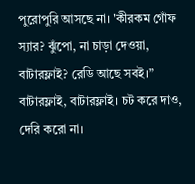পুরোপুরি আসছে না। 'কীরকম গোঁফ স্যার? ঝুঁপো, না চাড়া দেওয়া, বাটারফ্লাই? রেডি আছে সবই।”
বাটারফ্লাই, বাটারফ্লাই। চট করে দাও, দেরি করো না।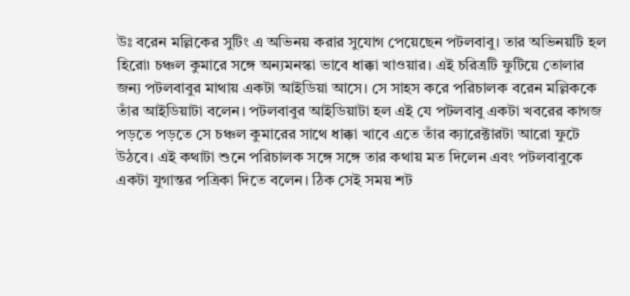উঃ বরেন মল্লিকের সুটিং এ অভিনয় করার সুযোগ পেয়েছেন পটলবাবু। তার অভিনয়টি হল হিরো৷ চঞ্চল কুমারে সঙ্গে অন্যমনস্কা ভাবে ধাক্কা খাওয়ার। এই চরিত্রটি ফুটিয়ে তোলার জন্য পটলবাবুর মাথায় একটা আইডিয়া আসে। সে সাহস করে পরিচালক বরেন মল্লিককে তাঁর আইডিয়াটা বলেন। পটলবাবুর আইডিয়াটা হল এই যে পটলবাবু একটা খবরের কাগজ পড়তে পড়তে সে চঞ্চল কুমারের সাথে ধাক্কা খাবে এতে তাঁর ক্যারেক্টারটা আরো ফুটে উঠবে। এই কথাটা শুনে পরিচালক সঙ্গে সঙ্গে তার কথায় মত দিলেন এবং পটলবাবুকে একটা যুগান্তর পত্রিকা দিতে বলেন। ঠিক সেই সময় শট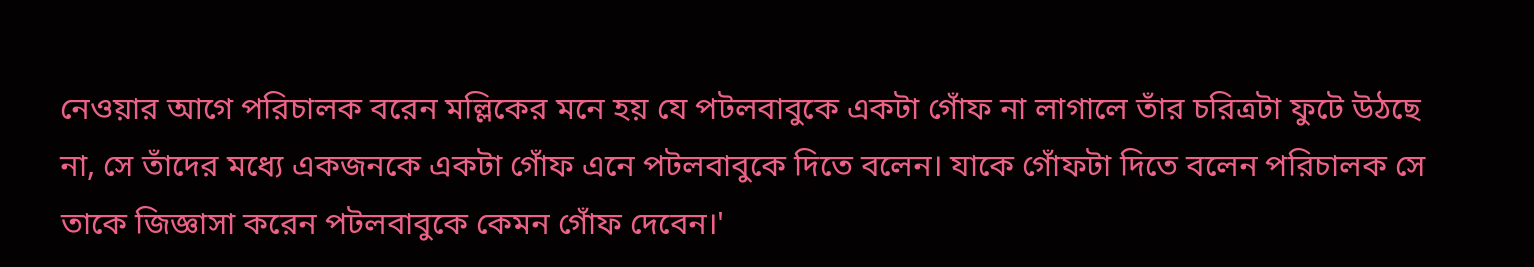নেওয়ার আগে পরিচালক বরেন মল্লিকের মনে হয় যে পটলবাবুকে একটা গোঁফ না লাগালে তাঁর চরিত্রটা ফুটে উঠছে না, সে তাঁদের মধ্যে একজনকে একটা গোঁফ এনে পটলবাবুকে দিতে বলেন। যাকে গোঁফটা দিতে বলেন পরিচালক সে তাকে জিজ্ঞাসা করেন পটলবাবুকে কেমন গোঁফ দেবেন।'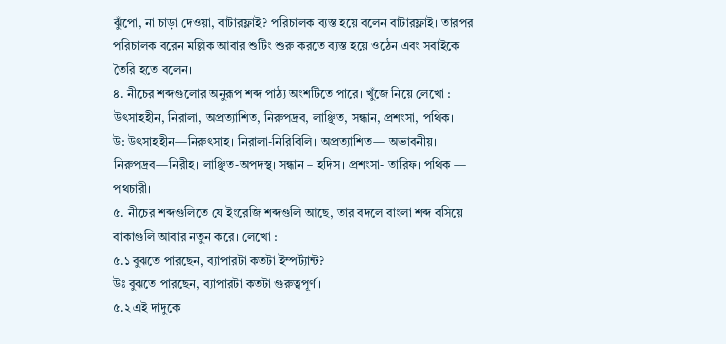ঝুঁপো, না চাড়া দেওয়া, বাটারফ্লাই? পরিচালক ব্যস্ত হয়ে বলেন বাটারফ্লাই। তারপর পরিচালক বরেন মল্লিক আবার শুটিং শুরু করতে ব্যস্ত হয়ে ওঠেন এবং সবাইকে তৈরি হতে বলেন।
৪. নীচের শব্দগুলোর অনুরূপ শব্দ পাঠ্য অংশটিতে পারে। খুঁজে নিয়ে লেখো :
উৎসাহহীন, নিরালা, অপ্রত্যাশিত, নিরুপদ্রব, লাঞ্ছিত, সন্ধান, প্রশংসা, পথিক।
উ: উৎসাহহীন—নিরুৎসাহ। নিরালা-নিরিবিলি। অপ্রত্যাশিত— অভাবনীয়। নিরুপদ্রব—নিরীহ। লাঞ্ছিত-অপদস্থ। সন্ধান – হদিস। প্রশংসা- তারিফ। পথিক — পথচারী।
৫. নীচের শব্দগুলিতে যে ইংরেজি শব্দগুলি আছে, তার বদলে বাংলা শব্দ বসিয়ে বাকাগুলি আবার নতুন করে। লেখো :
৫.১ বুঝতে পারছেন, ব্যাপারটা কতটা ইম্পর্ট্যান্ট?
উঃ বুঝতে পারছেন, ব্যাপারটা কতটা গুরুত্বপূর্ণ।
৫.২ এই দাদুকে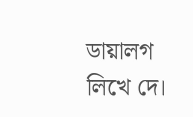ডায়ালগ লিখে দে।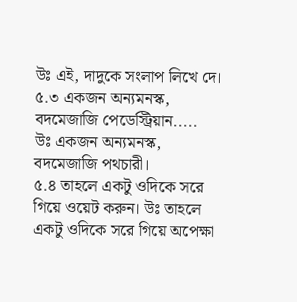উঃ এই, দাদুকে সংলাপ লিখে দে।
৫.৩ একজন অন্যমনস্ক, বদমেজাজি পেডেস্ট্রিয়ান.....
উঃ একজন অন্যমনস্ক, বদমেজাজি পথচারী।
৫.৪ তাহলে একটু ওদিকে সরে গিয়ে ওয়েট করুন। উঃ তাহলে একটু ওদিকে সরে গিয়ে অপেক্ষা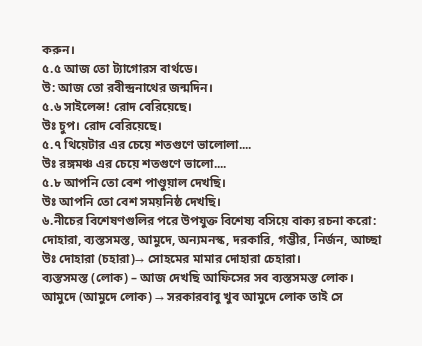করুন।
৫.৫ আজ তো ট্যাগোরস বার্থডে।
উ: আজ তো রবীন্দ্রনাথের জন্মদিন।
৫.৬ সাইলেন্স! রোদ বেরিয়েছে।
উঃ চুপ। রোদ বেরিয়েছে।
৫.৭ থিয়েটার এর চেয়ে শতগুণে ভালোলা....
উঃ রঙ্গমঞ্চ এর চেয়ে শতগুণে ভালো....
৫.৮ আপনি তো বেশ পাণ্ডুয়াল দেখছি।
উঃ আপনি তো বেশ সময়নিষ্ঠ দেখছি।
৬.নীচের বিশেষণগুলির পরে উপযুক্ত বিশেষ্য বসিয়ে বাক্য রচনা করো:
দোহারা, ব্যস্তসমস্ত, আমুদে, অন্যমনস্ক, দরকারি, গম্ভীর, নির্জন, আচ্ছা
উঃ দোহারা (চহারা)→ সোহমের মামার দোহারা চেহারা।
ব্যস্তসমস্ত (লোক) – আজ দেখছি আফিসের সব ব্যস্তসমস্ত লোক।
আমুদে (আমুদে লোক) → সরকারবাবু খুব আমুদে লোক তাই সে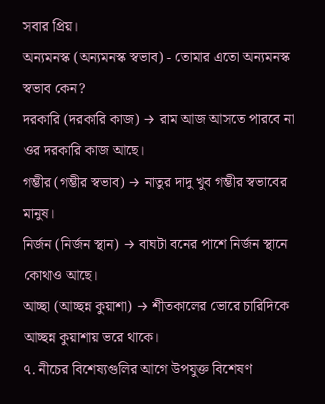সবার প্রিয়।
অন্যমনস্ক (অন্যমনস্ক স্বভাব) - তোমার এতো অন্যমনস্ক স্বভাব কেন?
দরকারি (দরকারি কাজ) → রাম আজ আসতে পারবে না ওর দরকারি কাজ আছে।
গম্ভীর (গম্ভীর স্বভাব) → নাতুর দাদু খুব গম্ভীর স্বভাবের মানুষ।
নির্জন (নির্জন স্থান) → বাঘটা বনের পাশে নির্জন স্থানে কোথাও আছে।
আচ্ছা (আচ্ছন্ন কুয়াশা) → শীতকালের ভোরে চারিদিকে আচ্ছন্ন কুয়াশায় ভরে থাকে।
৭. নীচের বিশেষ্যগুলির আগে উপযুক্ত বিশেষণ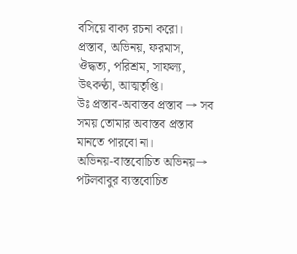বসিয়ে বাক্য রচনা করো।
প্রস্তাব, অভিনয়, ফরমাস, ঔদ্ধত্য, পরিশ্রম, সাফল্য, উৎকণ্ঠা, আত্মতৃপ্তি।
উঃ প্রস্তাব-অবাস্তব প্রস্তাব → সব সময় তোমার অবাস্তব প্রস্তাব মানতে পারবো না।
অভিনয়-বাস্তবোচিত অভিনয়→ পটলবাবুর ব্যস্তবোচিত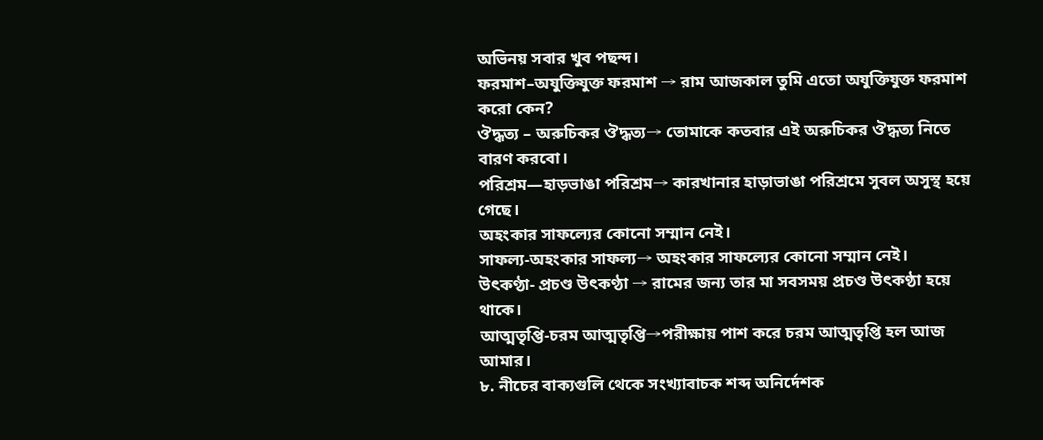অভিনয় সবার খুব পছন্দ।
ফরমাশ–অযুক্তিযুক্ত ফরমাশ → রাম আজকাল তুমি এতো অযুক্তিযুক্ত ফরমাশ করো কেন?
ঔদ্ধত্য – অরুচিকর ঔদ্ধত্য→ তোমাকে কতবার এই অরুচিকর ঔদ্ধত্য নিতে বারণ করবো।
পরিশ্রম—হাড়ভাঙা পরিশ্রম→ কারখানার হাড়াভাঙা পরিশ্রমে সুবল অসুস্থ হয়ে গেছে।
অহংকার সাফল্যের কোনো সম্মান নেই।
সাফল্য-অহংকার সাফল্য→ অহংকার সাফল্যের কোনো সম্মান নেই।
উৎকণ্ঠা- প্রচণ্ড উৎকণ্ঠা → রামের জন্য তার মা সবসময় প্রচণ্ড উৎকণ্ঠা হয়ে থাকে।
আত্মতৃপ্তি-চরম আত্মতৃপ্তি→পরীক্ষায় পাশ করে চরম আত্মতৃপ্তি হল আজ আমার।
৮. নীচের বাক্যগুলি থেকে সংখ্যাবাচক শব্দ অনির্দেশক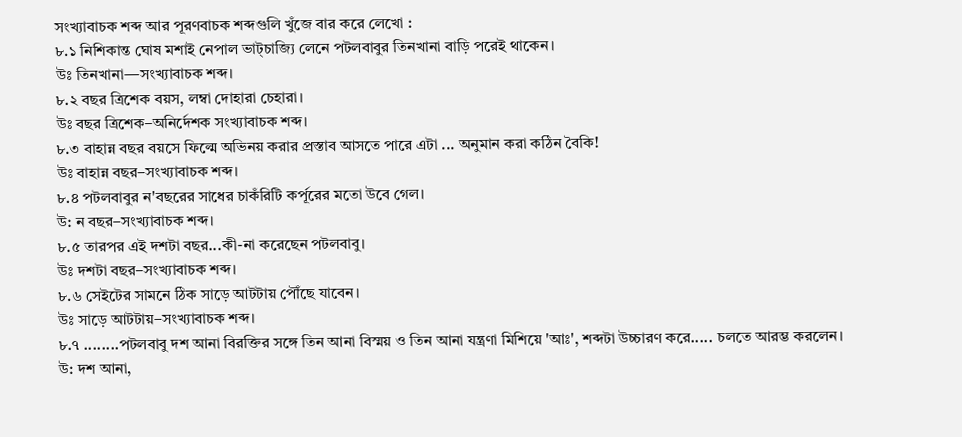সংখ্যাবাচক শব্দ আর পূরণবাচক শব্দগুলি খুঁজে বার করে লেখো :
৮.১ নিশিকান্ত ঘোষ মশাই নেপাল ভাট্চাজ্যি লেনে পটলবাবুর তিনখানা বাড়ি পরেই থাকেন।
উঃ তিনখানা—সংখ্যাবাচক শব্দ।
৮.২ বছর ত্রিশেক বয়স, লম্বা দোহারা চেহারা।
উঃ বছর ত্রিশেক–অনির্দেশক সংখ্যাবাচক শব্দ।
৮.৩ বাহান্ন বছর বয়সে ফিল্মে অভিনয় করার প্রস্তাব আসতে পারে এটা ... অনুমান করা কঠিন বৈকি!
উঃ বাহান্ন বছর–সংখ্যাবাচক শব্দ।
৮.৪ পটলবাবুর ন'বছরের সাধের চাকঁরিটি কর্পূরের মতো উবে গেল।
উ: ন বছর–সংখ্যাবাচক শব্দ।
৮.৫ তারপর এই দশটা বছর...কী-না করেছেন পটলবাবু।
উঃ দশটা বছর–সংখ্যাবাচক শব্দ।
৮.৬ সেইটের সামনে ঠিক সাড়ে আটটায় পৌঁছে যাবেন।
উঃ সাড়ে আটটায়–সংখ্যাবাচক শব্দ।
৮.৭ ........পটলবাবু দশ আনা বিরক্তির সঙ্গে তিন আনা বিস্ময় ও তিন আনা যন্ত্রণা মিশিয়ে 'আঃ', শব্দটা উচ্চারণ করে..... চলতে আরম্ভ করলেন।
উ: দশ আনা,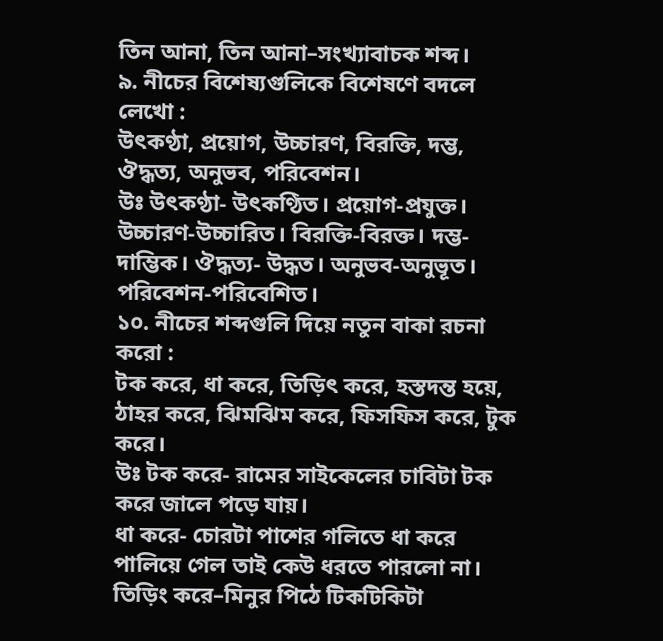তিন আনা, তিন আনা–সংখ্যাবাচক শব্দ।
৯. নীচের বিশেষ্যগুলিকে বিশেষণে বদলে লেখো :
উৎকণ্ঠা, প্রয়োগ, উচ্চারণ, বিরক্তি, দম্ভ, ঔদ্ধত্য, অনুভব, পরিবেশন।
উঃ উৎকণ্ঠা- উৎকণ্ঠিত। প্রয়োগ-প্রযুক্ত। উচ্চারণ-উচ্চারিত। বিরক্তি-বিরক্ত। দম্ভ-দাম্ভিক। ঔদ্ধত্য- উদ্ধত। অনুভব-অনুভূত। পরিবেশন-পরিবেশিত।
১০. নীচের শব্দগুলি দিয়ে নতুন বাকা রচনা করো :
টক করে, ধা করে, তিড়িৎ করে, হস্তদন্ত হয়ে, ঠাহর করে, ঝিমঝিম করে, ফিসফিস করে, টুক করে।
উঃ টক করে- রামের সাইকেলের চাবিটা টক করে জালে পড়ে যায়।
ধা করে- চোরটা পাশের গলিতে ধা করে পালিয়ে গেল তাই কেউ ধরতে পারলো না।
তিড়িং করে–মিনুর পিঠে টিকটিকিটা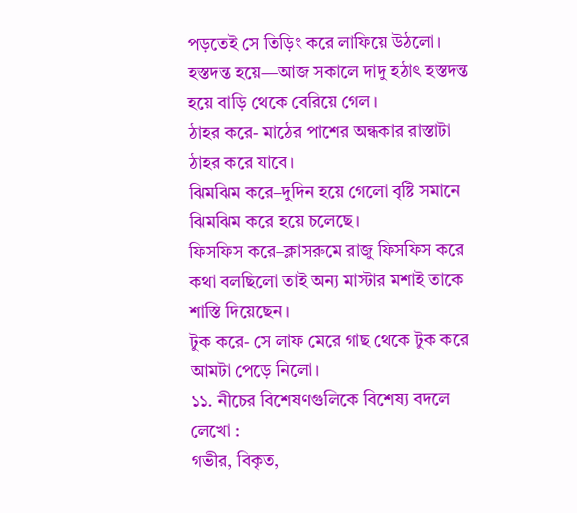পড়তেই সে তিড়িং করে লাফিয়ে উঠলো।
হস্তদন্ত হয়ে—আজ সকালে দাদু হঠাৎ হস্তদন্ত হয়ে বাড়ি থেকে বেরিয়ে গেল।
ঠাহর করে- মাঠের পাশের অন্ধকার রাস্তাটা ঠাহর করে যাবে।
ঝিমঝিম করে–দুদিন হয়ে গেলো বৃষ্টি সমানে ঝিমঝিম করে হয়ে চলেছে।
ফিসফিস করে–ক্লাসরুমে রাজু ফিসফিস করে কথা বলছিলো তাই অন্য মাস্টার মশাই তাকে শাস্তি দিয়েছেন।
টুক করে- সে লাফ মেরে গাছ থেকে টুক করে আমটা পেড়ে নিলো।
১১. নীচের বিশেষণগুলিকে বিশেষ্য বদলে লেখো :
গভীর, বিকৃত,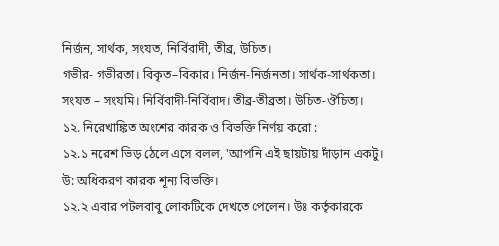নির্জন, সার্থক, সংযত, নির্বিবাদী, তীব্র, উচিত।
গভীর- গভীরতা। বিকৃত–বিকার। নির্জন-নির্জনতা। সার্থক-সার্থকতা। সংযত – সংযমি। নির্বিবাদী-নির্বিবাদ। তীব্র-তীব্রতা। উচিত-ঔচিত্য।
১২. নিরেখাঙ্কিত অংশের কারক ও বিভক্তি নির্ণয় করো :
১২.১ নরেশ ভিড় ঠেলে এসে বলল, 'আপনি এই ছায়টায় দাঁড়ান একটু।
উ: অধিকরণ কারক শূন্য বিভক্তি।
১২.২ এবার পটলবাবু লোকটিকে দেখতে পেলেন। উঃ কর্তৃকারকে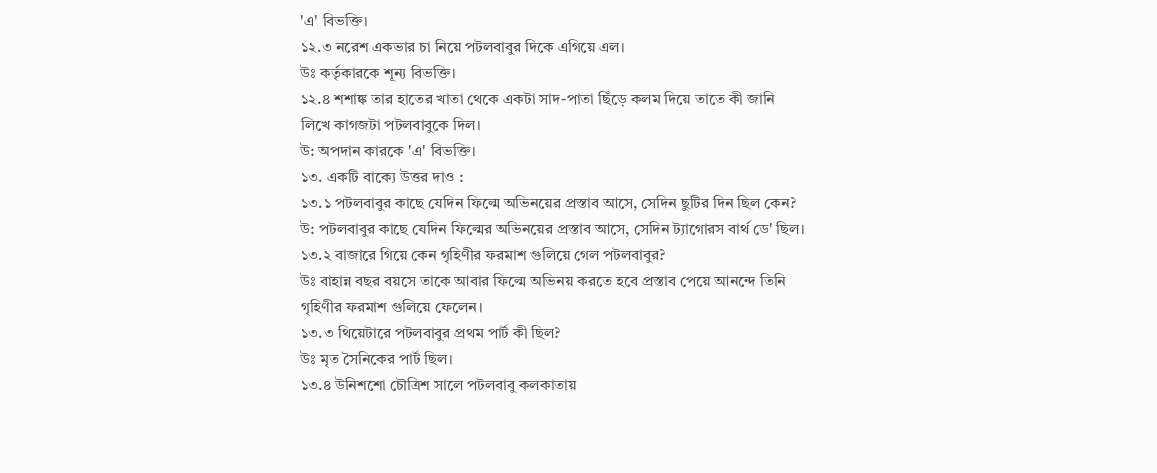'এ' বিভক্তি।
১২.৩ নরেশ একভার চা নিয়ে পটলবাবুর দিকে এগিয়ে এল।
উঃ কর্তৃকারকে শূন্য বিভক্তি।
১২.৪ শশাঙ্ক তার হাতের খাতা থেকে একটা সাদ-পাতা ছিঁড়ে কলম দিয়ে তাতে কী জানি লিখে কাগজটা পটলবাবুকে দিল।
উ: অপদান কারকে 'এ' বিভক্তি।
১৩. একটি বাক্যে উত্তর দাও :
১৩.১ পটলবাবুর কাছে যেদিন ফিল্মে অভিনয়ের প্রস্তাব আসে, সেদিন ছুটির দিন ছিল কেন?
উ: পটলবাবুর কাছে যেদিন ফিল্মের অভিনয়ের প্রস্তাব আসে, সেদিন ট্যাগোরস বার্থ ডে' ছিল।
১৩.২ বাজারে গিয়ে কেন গৃহিণীর ফরমাশ গুলিয়ে গেল পটলবাবুর?
উঃ বাহান্ন বছর বয়সে তাকে আবার ফিল্মে অভিনয় করতে হবে প্রস্তাব পেয়ে আনন্দে তিনি গৃহিণীর ফরমাশ গুলিয়ে ফেলেন।
১৩.৩ থিয়েটারে পটলবাবুর প্রথম পার্ট কী ছিল?
উঃ মৃত সৈনিকের পার্ট ছিল।
১৩.৪ উনিশশো চৌত্রিশ সালে পটলবাবু কলকাতায়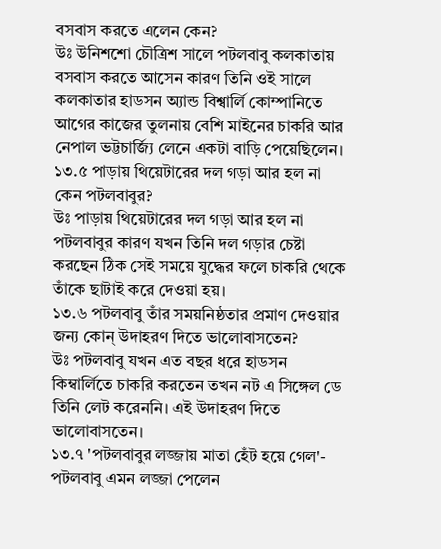বসবাস করতে এলেন কেন?
উঃ উনিশশো চৌত্রিশ সালে পটলবাবু কলকাতায় বসবাস করতে আসেন কারণ তিনি ওই সালে কলকাতার হাডসন অ্যান্ড বিশ্বার্লি কোম্পানিতে আগের কাজের তুলনায় বেশি মাইনের চাকরি আর নেপাল ভট্টচার্জ্যি লেনে একটা বাড়ি পেয়েছিলেন।
১৩.৫ পাড়ায় থিয়েটারের দল গড়া আর হল না কেন পটলবাবুর?
উঃ পাড়ায় থিয়েটারের দল গড়া আর হল না পটলবাবুর কারণ যখন তিনি দল গড়ার চেষ্টা করছেন ঠিক সেই সময়ে যুদ্ধের ফলে চাকরি থেকে তাঁকে ছাটাই করে দেওয়া হয়।
১৩.৬ পটলবাবু তাঁর সময়নিষ্ঠতার প্রমাণ দেওয়ার জন্য কোন্ উদাহরণ দিতে ভালোবাসতেন?
উঃ পটলবাবু যখন এত বছর ধরে হাডসন কিম্বার্লিতে চাকরি করতেন তখন নট এ সিঙ্গেল ডে তিনি লেট করেননি। এই উদাহরণ দিতে ভালোবাসতেন।
১৩.৭ 'পটলবাবুর লজ্জায় মাতা হেঁট হয়ে গেল'- পটলবাবু এমন লজ্জা পেলেন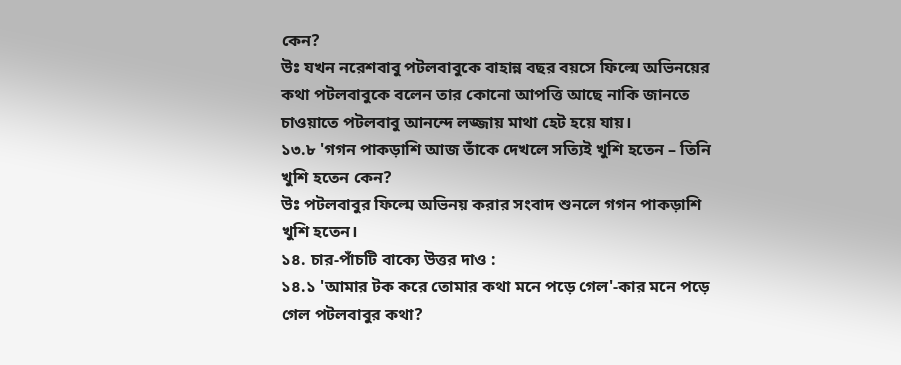কেন?
উঃ যখন নরেশবাবু পটলবাবুকে বাহান্ন বছর বয়সে ফিল্মে অভিনয়ের কথা পটলবাবুকে বলেন তার কোনো আপত্তি আছে নাকি জানতে চাওয়াতে পটলবাবু আনন্দে লজ্জায় মাথা হেট হয়ে যায়।
১৩.৮ 'গগন পাকড়াশি আজ তাঁকে দেখলে সত্যিই খুশি হতেন – তিনি খুশি হতেন কেন?
উঃ পটলবাবুর ফিল্মে অভিনয় করার সংবাদ শুনলে গগন পাকড়াশি খুশি হতেন।
১৪. চার-পাঁচটি বাক্যে উত্তর দাও :
১৪.১ 'আমার টক করে তোমার কথা মনে পড়ে গেল'-কার মনে পড়ে গেল পটলবাবুর কথা?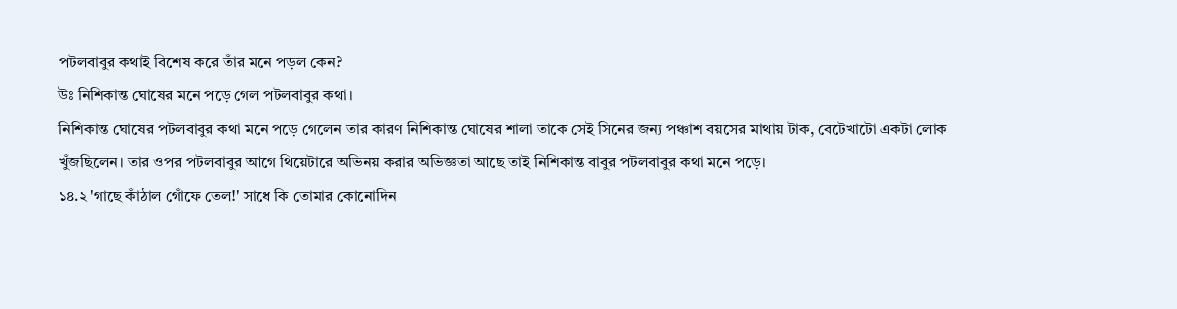পটলবাবুর কথাই বিশেষ করে তাঁর মনে পড়ল কেন?
উঃ নিশিকান্ত ঘোষের মনে পড়ে গেল পটলবাবুর কথা।
নিশিকান্ত ঘোষের পটলবাবুর কথা মনে পড়ে গেলেন তার কারণ নিশিকান্ত ঘোষের শালা তাকে সেই সিনের জন্য পঞ্চাশ বয়সের মাথায় টাক, বেটেখাটো একটা লোক খুঁজছিলেন। তার ওপর পটলবাবুর আগে থিয়েটারে অভিনয় করার অভিজ্ঞতা আছে তাই নিশিকান্ত বাবুর পটলবাবুর কথা মনে পড়ে।
১৪.২ 'গাছে কাঁঠাল গোঁফে তেল!' সাধে কি তোমার কোনোদিন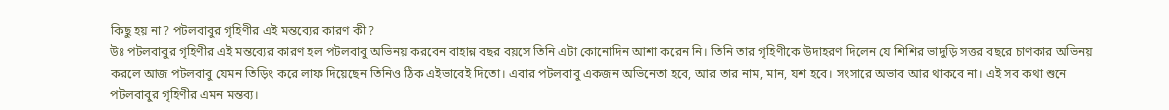কিছু হয় না? পটলবাবুর গৃহিণীর এই মন্তব্যের কারণ কী?
উঃ পটলবাবুর গৃহিণীর এই মন্তব্যের কারণ হল পটলবাবু অভিনয় করবেন বাহান্ন বছর বয়সে তিনি এটা কোনোদিন আশা করেন নি। তিনি তার গৃহিণীকে উদাহরণ দিলেন যে শিশির ভাদুড়ি সত্তর বছরে চাণকার অভিনয় করলে আজ পটলবাবু যেমন তিড়িং করে লাফ দিয়েছেন তিনিও ঠিক এইভাবেই দিতো। এবার পটলবাবু একজন অভিনেতা হবে, আর তার নাম, মান, যশ হবে। সংসারে অভাব আর থাকবে না। এই সব কথা শুনে পটলবাবুর গৃহিণীর এমন মন্তব্য।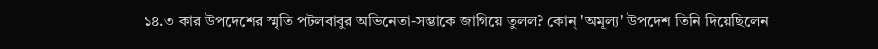১৪.৩ কার উপদেশের স্মৃতি পটলবাবুর অভিনেতা-সম্ভাকে জাগিয়ে তুলল? কোন্ 'অমূল্য' উপদেশ তিনি দিয়েছিলেন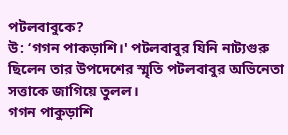পটলবাবুকে?
উ: ‘গগন পাকড়াশি।' পটলবাবুর যিনি নাট্যগুরু ছিলেন তার উপদেশের স্মৃতি পটলবাবুর অভিনেতা সত্তাকে জাগিয়ে তুলল।
গগন পাকুড়াশি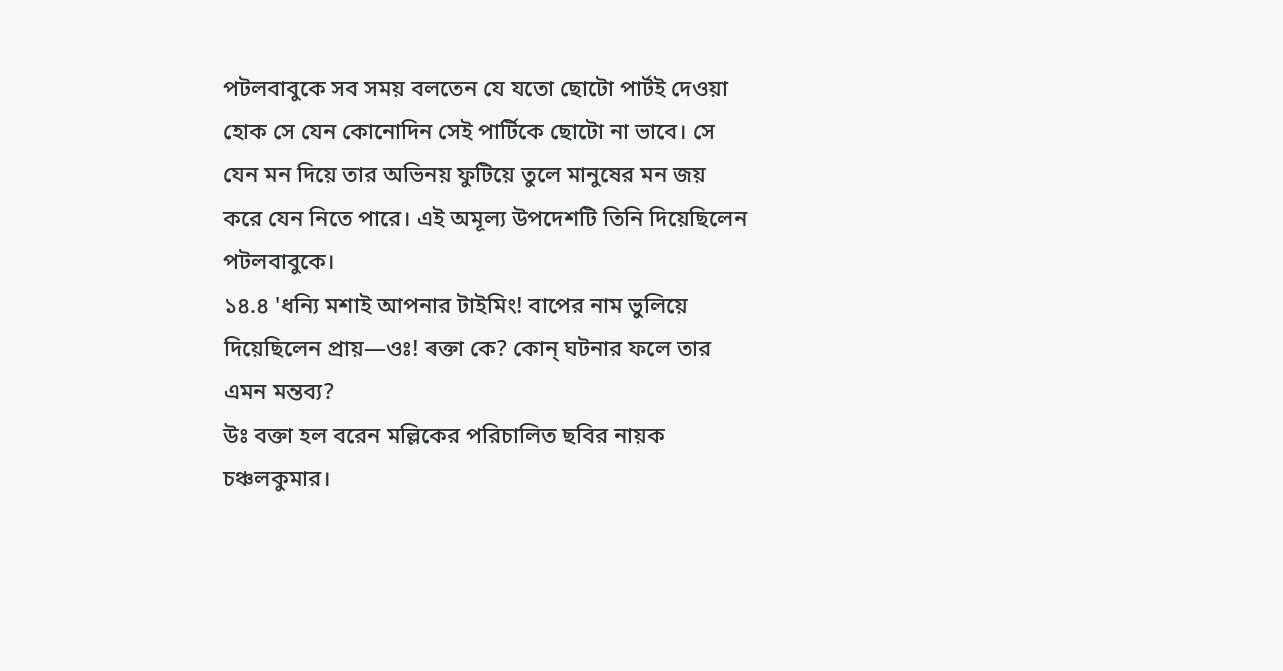পটলবাবুকে সব সময় বলতেন যে যতো ছোটো পার্টই দেওয়া হোক সে যেন কোনোদিন সেই পার্টিকে ছোটো না ভাবে। সে যেন মন দিয়ে তার অভিনয় ফুটিয়ে তুলে মানুষের মন জয় করে যেন নিতে পারে। এই অমূল্য উপদেশটি তিনি দিয়েছিলেন পটলবাবুকে।
১৪.৪ 'ধন্যি মশাই আপনার টাইমিং! বাপের নাম ভুলিয়ে দিয়েছিলেন প্রায়—ওঃ! ৰক্তা কে? কোন্ ঘটনার ফলে তার এমন মন্তব্য?
উঃ বক্তা হল বরেন মল্লিকের পরিচালিত ছবির নায়ক চঞ্চলকুমার।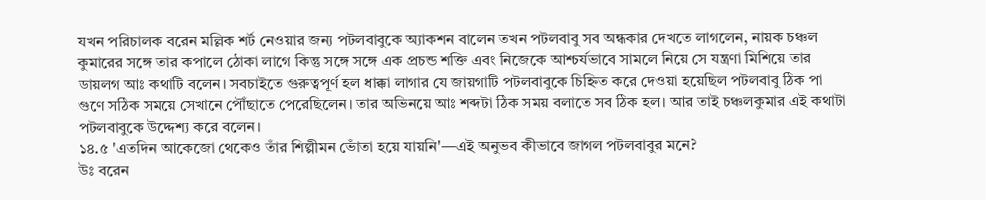যখন পরিচালক বরেন মল্লিক শর্ট নেওয়ার জন্য পটলবাবুকে অ্যাকশন বালেন তখন পটলবাবু সব অন্ধকার দেখতে লাগলেন, নায়ক চঞ্চল কুমারের সঙ্গে তার কপালে ঠোকা লাগে কিন্তু সঙ্গে সঙ্গে এক প্রচন্ড শক্তি এবং নিজেকে আশ্চর্যভাবে সামলে নিয়ে সে যন্ত্রণা মিশিয়ে তার ডায়লগ আঃ কথাটি বলেন। সবচাইতে গুরুত্বপূর্ণ হল ধাক্কা লাগার যে জায়গাটি পটলবাবুকে চিহ্নিত করে দেওয়া হয়েছিল পটলবাবু ঠিক পা গুণে সঠিক সময়ে সেখানে পৌঁছাতে পেরেছিলেন। তার অভিনয়ে আঃ শব্দটা ঠিক সময় বলাতে সব ঠিক হল। আর তাই চঞ্চলকুমার এই কথাটা পটলবাবুকে উদ্দেশ্য করে বলেন।
১৪.৫ 'এতদিন আকেজো থেকেও তাঁর শিল্পীমন ভোঁতা হয়ে যায়নি'—এই অনুভব কীভাবে জাগল পটলবাবুর মনে?
উঃ বরেন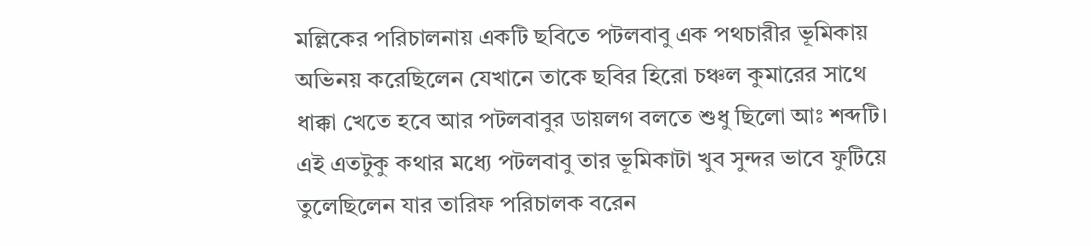মল্লিকের পরিচালনায় একটি ছবিতে পটলবাবু এক পথচারীর ভূমিকায় অভিনয় করেছিলেন যেখানে তাকে ছবির হিরো চঞ্চল কুমারের সাথে ধাক্কা খেতে হবে আর পটলবাবুর ডায়লগ বলতে শুধু ছিলো আঃ শব্দটি। এই এতটুকু কথার মধ্যে পটলবাবু তার ভূমিকাটা খুব সুন্দর ভাবে ফুটিয়ে তুলেছিলেন যার তারিফ পরিচালক বরেন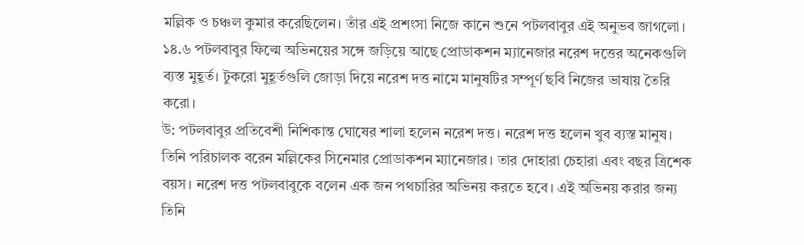মল্লিক ও চঞ্চল কুমার করেছিলেন। তাঁর এই প্রশংসা নিজে কানে শুনে পটলবাবুর এই অনুভব জাগলো।
১৪.৬ পটলবাবুর ফিল্মে অভিনয়ের সঙ্গে জড়িয়ে আছে প্রোডাকশন ম্যানেজার নরেশ দত্তের অনেকগুলি ব্যস্ত মুহূর্ত। টুকরো মুহূর্তগুলি জোড়া দিয়ে নরেশ দত্ত নামে মানুষটির সম্পূর্ণ ছবি নিজের ভাষায় তৈরি করো।
উ: পটলবাবুর প্রতিবেশী নিশিকান্ত ঘোষের শালা হলেন নরেশ দত্ত। নরেশ দত্ত হলেন খুব ব্যস্ত মানুষ। তিনি পরিচালক বরেন মল্লিকের সিনেমার প্রোডাকশন ম্যানেজার। তার দোহারা চেহারা এবং বছর ত্রিশেক বয়স। নরেশ দত্ত পটলবাবুকে বলেন এক জন পথচারির অভিনয় করতে হবে। এই অভিনয় করার জন্য তিনি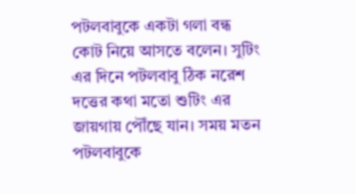পটলবাবুকে একটা গলা বন্ধ কোট নিয়ে আসতে বলেন। সুটিং এর দিনে পটলবাবু ঠিক নরেশ দত্তের কথা মতো শুটিং এর জায়গায় পৌঁছে যান। সময় মতন পটলবাবুকে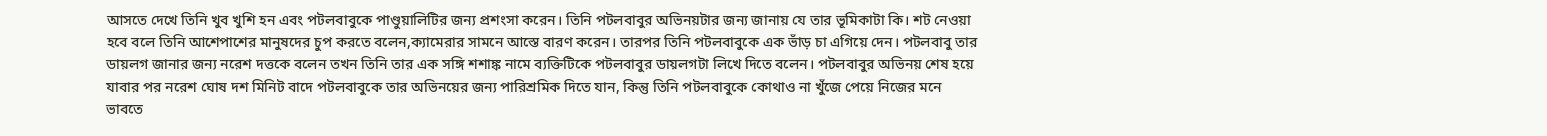আসতে দেখে তিনি খুব খুশি হন এবং পটলবাবুকে পাণ্ডুয়ালিটির জন্য প্রশংসা করেন। তিনি পটলবাবুর অভিনয়টার জন্য জানায় যে তার ভূমিকাটা কি। শট নেওয়া হবে বলে তিনি আশেপাশের মানুষদের চুপ করতে বলেন,ক্যামেরার সামনে আস্তে বারণ করেন। তারপর তিনি পটলবাবুকে এক ভাঁড় চা এগিয়ে দেন। পটলবাবু তার ডায়লগ জানার জন্য নরেশ দত্তকে বলেন তখন তিনি তার এক সঙ্গি শশাঙ্ক নামে ব্যক্তিটিকে পটলবাবুর ডায়লগটা লিখে দিতে বলেন। পটলবাবুর অভিনয় শেষ হয়ে যাবার পর নরেশ ঘোষ দশ মিনিট বাদে পটলবাবুকে তার অভিনয়ের জন্য পারিশ্রমিক দিতে যান, কিন্তু তিনি পটলবাবুকে কোথাও না খুঁজে পেয়ে নিজের মনে ভাবতে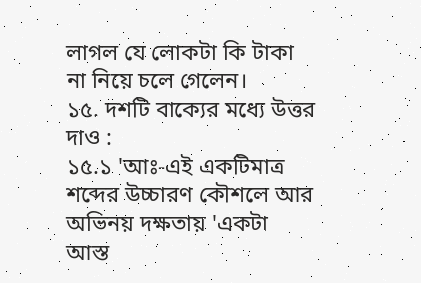লাগল যে লোকটা কি টাকা না নিয়ে চলে গেলেন।
১৫. দশটি বাক্যের মধ্যে উত্তর দাও :
১৫.১ 'আঃ-এই একটিমাত্র শব্দের উচ্চারণ কৌশলে আর অভিনয় দক্ষতায় 'একটা আস্ত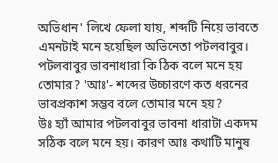অভিধান' লিখে ফেলা যায়, শব্দটি নিয়ে ভাবতে এমনটাই মনে হয়েছিল অভিনেতা পটলবাবুর। পটলবাবুর ভাবনাধারা কি ঠিক বলে মনে হয় তোমার? 'আঃ'- শব্দের উচ্চারণে কত ধরনের ভাবপ্রকাশ সম্ভব বলে তোমার মনে হয়?
উঃ হ্যাঁ আমার পটলবাবুর ভাবনা ধারাটা একদম সঠিক বলে মনে হয়। কারণ আঃ কথাটি মানুষ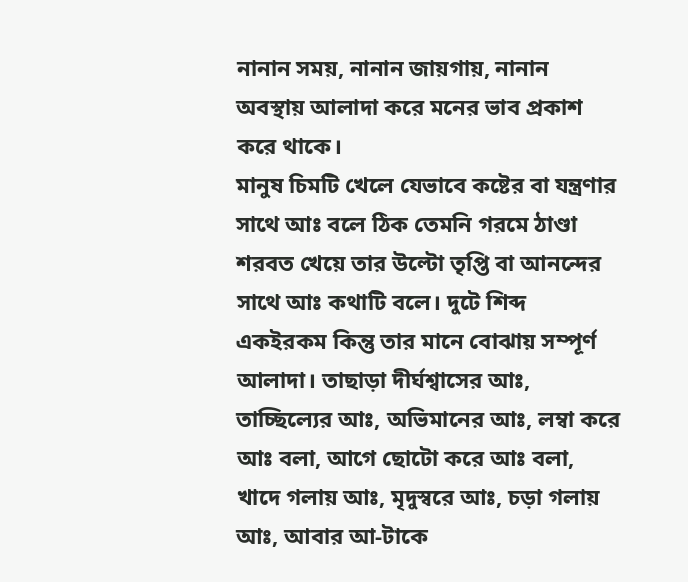নানান সময়, নানান জায়গায়, নানান অবস্থায় আলাদা করে মনের ভাব প্রকাশ করে থাকে।
মানুষ চিমটি খেলে যেভাবে কষ্টের বা যন্ত্রণার সাথে আঃ বলে ঠিক তেমনি গরমে ঠাণ্ডা শরবত খেয়ে তার উল্টো তৃপ্তি বা আনন্দের সাথে আঃ কথাটি বলে। দুটে শিব্দ একইরকম কিন্তু তার মানে বোঝায় সম্পূর্ণ আলাদা। তাছাড়া দীর্ঘশ্বাসের আঃ, তাচ্ছিল্যের আঃ, অভিমানের আঃ, লম্বা করে আঃ বলা, আগে ছোটো করে আঃ বলা, খাদে গলায় আঃ, মৃদুস্বরে আঃ, চড়া গলায় আঃ, আবার আ-টাকে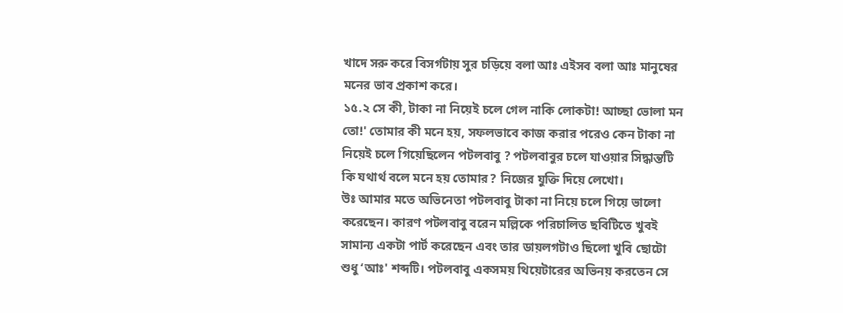খাদে সরু করে বিসর্গটায় সুর চড়িয়ে বলা আঃ এইসব বলা আঃ মানুষের মনের ভাব প্রকাশ করে।
১৫.২ সে কী, টাকা না নিয়েই চলে গেল নাকি লোকটা! আচ্ছা ভোলা মন তো!' তোমার কী মনে হয়, সফলভাবে কাজ করার পরেও কেন টাকা না নিয়েই চলে গিয়েছিলেন পটলবাবু ? পটলবাবুর চলে যাওয়ার সিদ্ধান্তটি কি যথার্থ বলে মনে হয় তোমার? নিজের যুক্তি দিয়ে লেখো।
উঃ আমার মতে অভিনেতা পটলবাবু টাকা না নিয়ে চলে গিয়ে ভালো করেছেন। কারণ পটলবাবু বরেন মল্লিকে পরিচালিত ছবিটিতে খুবই সামান্য একটা পার্ট করেছেন এবং তার ডায়লগটাও ছিলো খুবি ছোটো শুধু ‘আঃ' শব্দটি। পটলবাবু একসময় থিয়েটারের অভিনয় করতেন সে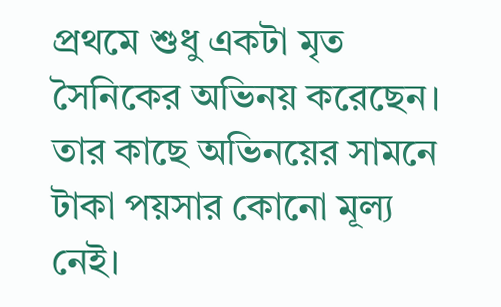প্রথমে শুধু একটা মৃত সৈনিকের অভিনয় করেছেন। তার কাছে অভিনয়ের সামনে টাকা পয়সার কোনো মূল্য নেই।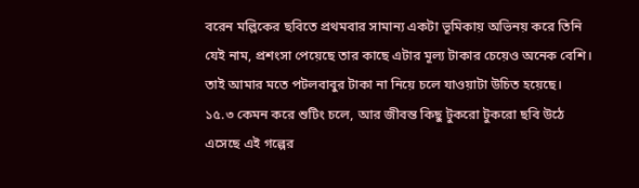বরেন মল্লিকের ছবিতে প্রথমবার সামান্য একটা ভূমিকায় অভিনয় করে তিনি যেই নাম, প্রশংসা পেয়েছে তার কাছে এটার মূল্য টাকার চেয়েও অনেক বেশি। তাই আমার মতে পটলবাবুর টাকা না নিয়ে চলে যাওয়াটা উচিত হয়েছে।
১৫.৩ কেমন করে শুটিং চলে, আর জীবন্ত কিছু টুকরো টুকরো ছবি উঠে এসেছে এই গল্পের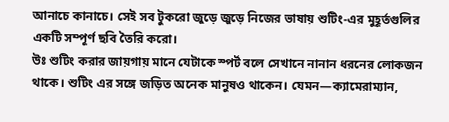আনাচে কানাচে। সেই সব টুকরো জুড়ে জুড়ে নিজের ভাষায় শুটিং-এর মুহূর্তগুলির একটি সম্পূর্ণ ছবি তৈরি করো।
উঃ শুটিং করার জায়গায় মানে যেটাকে স্পর্ট বলে সেখানে নানান ধরনের লোকজন থাকে। শুটিং এর সঙ্গে জড়িত অনেক মানুষও থাকেন। যেমন—ক্যামেরাম্যান,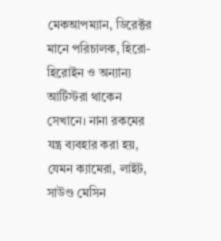মেকআপম্যান, ডিরেক্টর মানে পরিচালক, হিরো-হিরোইন ও অন্যান্য আর্টিস্টরা থাকেন সেখানে। নানা রকমের যন্ত্র ব্যবহার করা হয়, যেমন ক্যামেরা, লাইট, সাউণ্ড মেসিন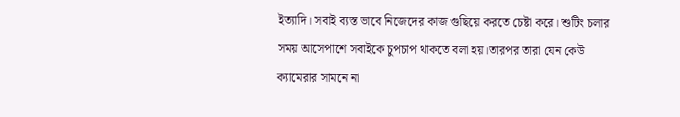ইত্যাদি। সবাই ব্যস্ত ভাবে নিজেদের কাজ গুছিয়ে করতে চেষ্টা করে। শুটিং চলার সময় আসেপাশে সবাইকে চুপচাপ থাকতে বলা হয়।তারপর তারা যেন কেউ ক্যামেরার সামনে না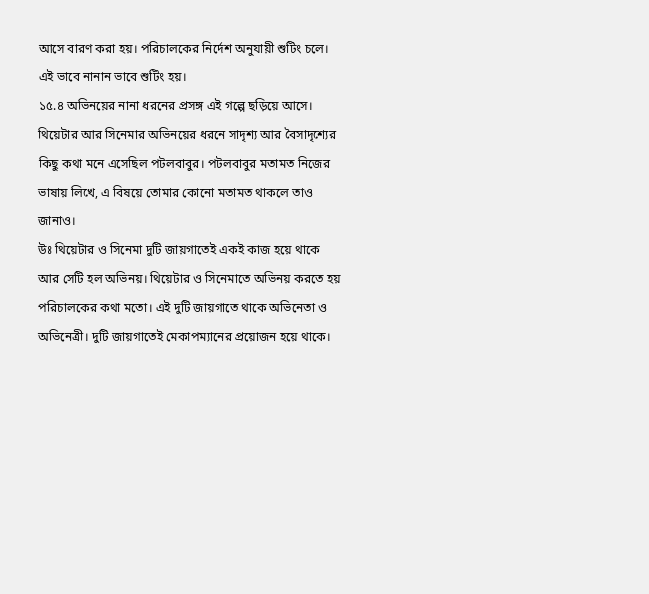আসে বারণ করা হয়। পরিচালকের নির্দেশ অনুযায়ী শুটিং চলে। এই ভাবে নানান ভাবে শুটিং হয়।
১৫.৪ অভিনয়ের নানা ধরনের প্রসঙ্গ এই গল্পে ছড়িয়ে আসে। থিয়েটার আর সিনেমার অভিনয়ের ধরনে সাদৃশ্য আর বৈসাদৃশ্যের কিছু কথা মনে এসেছিল পটলবাবুর। পটলবাবুর মতামত নিজের ভাষায় লিখে, এ বিষয়ে তোমার কোনো মতামত থাকলে তাও জানাও।
উঃ থিয়েটার ও সিনেমা দুটি জায়গাতেই একই কাজ হয়ে থাকে আর সেটি হল অভিনয়। থিয়েটার ও সিনেমাতে অভিনয় করতে হয় পরিচালকের কথা মতো। এই দুটি জায়গাতে থাকে অভিনেতা ও অভিনেত্রী। দুটি জায়গাতেই মেকাপম্যানের প্রয়োজন হয়ে থাকে।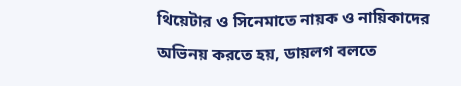থিয়েটার ও সিনেমাতে নায়ক ও নায়িকাদের অভিনয় করতে হয়, ডায়লগ বলতে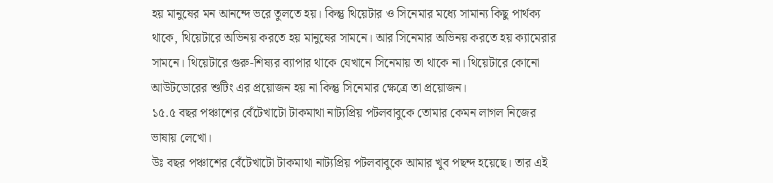হয় মানুষের মন আনন্দে ভরে তুলতে হয়। কিন্তু থিয়েটার ও সিনেমার মধ্যে সামান্য কিছু পার্থক্য থাকে, থিয়েটারে অভিনয় করতে হয় মানুষের সামনে। আর সিনেমার অভিনয় করতে হয় ক্যামেরার সামনে। থিয়েটারে গুরু-শিষ্যর ব্যাপার থাকে যেখানে সিনেমায় তা থাকে না। থিয়েটারে কোনো আউটডোরের শুটিং এর প্রয়োজন হয় না কিন্তু সিনেমার ক্ষেত্রে তা প্রয়োজন।
১৫.৫ বছর পঞ্চাশের বেঁটেখাটো টাকমাথা নাট্যপ্রিয় পটলবাবুকে তোমার কেমন লাগল নিজের ভাষায় লেখো।
উঃ বছর পঞ্চাশের বেঁটেখাটো টাকমাথা নাট্যপ্রিয় পটলবাবুকে আমার খুব পছন্দ হয়েছে। তার এই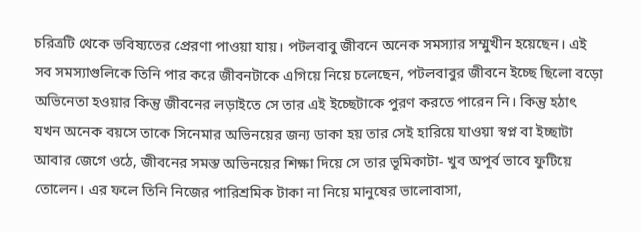চরিত্রটি থেকে ভবিষ্যতের প্রেরণা পাওয়া যায়। পটলবাবু জীবনে অনেক সমস্যার সম্মুখীন হয়েছেন। এই সব সমস্যাগুলিকে তিনি পার করে জীবনটাকে এগিয়ে নিয়ে চলেছেন, পটলবাবুর জীবনে ইচ্ছে ছিলো বড়ো অভিনেতা হওয়ার কিন্তু জীবনের লড়াইতে সে তার এই ইচ্ছেটাকে পুরণ করতে পারেন নি। কিন্তু হঠাৎ যখন অনেক বয়সে তাকে সিনেমার অভিনয়ের জন্য ডাকা হয় তার সেই হারিয়ে যাওয়া স্বপ্ন বা ইচ্ছাটা আবার জেগে ওঠে, জীবনের সমস্ত অভিনয়ের শিক্ষা দিয়ে সে তার ভূমিকাটা- খুব অপূর্ব ভাবে ফুটিয়ে তোলেন। এর ফলে তিনি নিজের পারিশ্রমিক টাকা না নিয়ে মানুষের ভালোবাসা,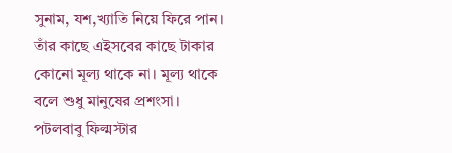সুনাম, যশ,খ্যাতি নিয়ে ফিরে পান। তাঁর কাছে এইসবের কাছে টাকার কোনো মূল্য থাকে না। মূল্য থাকে বলে শুধু মানুষের প্রশংসা।
পটলবাবু ফিল্মস্টার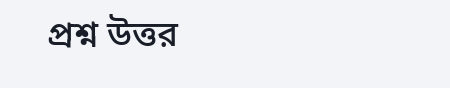প্রশ্ন উত্তর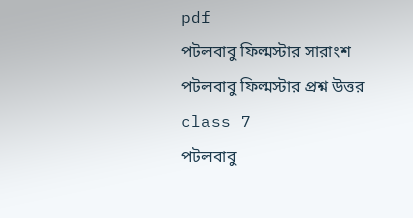pdf
পটলবাবু ফিল্মস্টার সারাংশ
পটলবাবু ফিল্মস্টার প্রশ্ন উত্তর class 7
পটলবাবু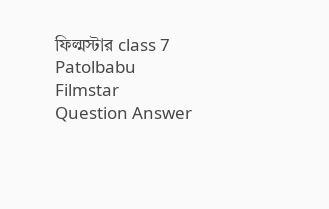ফিল্মস্টার class 7
Patolbabu Filmstar Question Answer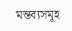মন্তব্যসমূহ